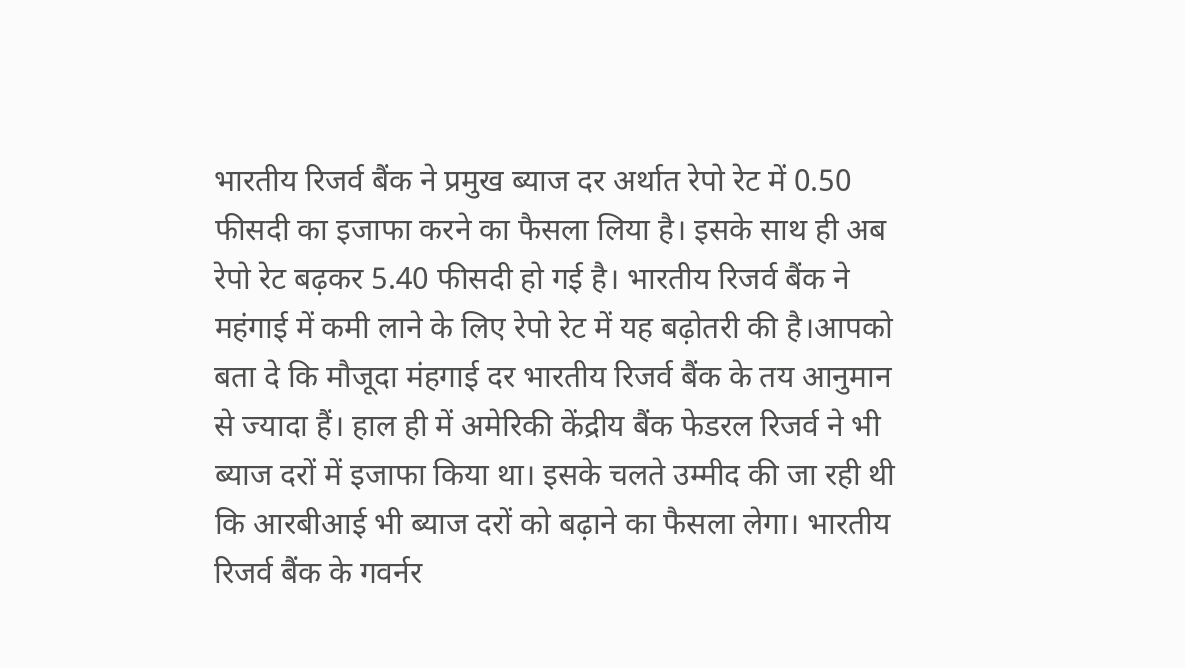भारतीय रिजर्व बैंक ने प्रमुख ब्याज दर अर्थात रेपो रेट में 0.50 फीसदी का इजाफा करने का फैसला लिया है। इसके साथ ही अब रेपो रेट बढ़कर 5.40 फीसदी हो गई है। भारतीय रिजर्व बैंक ने महंगाई में कमी लाने के लिए रेपो रेट में यह बढ़ोतरी की है।आपको बता दे कि मौजूदा मंहगाई दर भारतीय रिजर्व बैंक के तय आनुमान से ज्यादा हैं। हाल ही में अमेरिकी केंद्रीय बैंक फेडरल रिजर्व ने भी ब्याज दरों में इजाफा किया था। इसके चलते उम्मीद की जा रही थी कि आरबीआई भी ब्याज दरों को बढ़ाने का फैसला लेगा। भारतीय रिजर्व बैंक के गवर्नर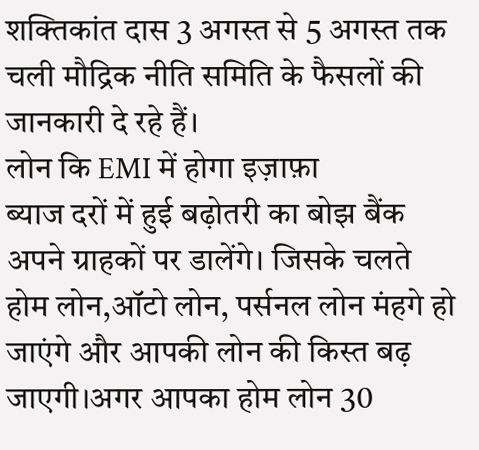शक्तिकांत दास 3 अगस्त से 5 अगस्त तक चली मौद्रिक नीति समिति के फैसलों की जानकारी दे रहे हैं।
लोन कि EMI में होगा इज़ाफ़ा
ब्याज दरों में हुई बढ़ोतरी का बोझ बैंक अपने ग्राहकों पर डालेंगे। जिसके चलते होम लोन,ऑटो लोन, पर्सनल लोन मंहगे हो जाएंगे और आपकी लोन की किस्त बढ़ जाएगी।अगर आपका होम लोन 30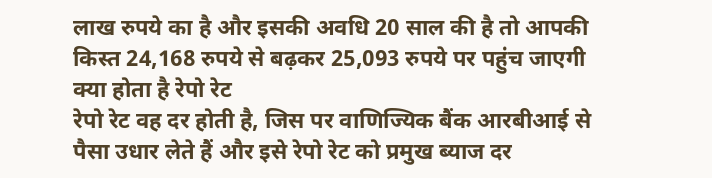लाख रुपये का है और इसकी अवधि 20 साल की है तो आपकी किस्त 24,168 रुपये से बढ़कर 25,093 रुपये पर पहुंच जाएगी
क्या होता है रेपो रेट
रेपो रेट वह दर होती है, जिस पर वाणिज्यिक बैंक आरबीआई से पैसा उधार लेते हैं और इसे रेपो रेट को प्रमुख ब्याज दर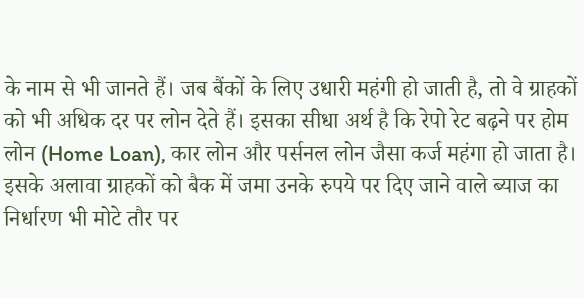के नाम से भी जानते हैं। जब बैंकों के लिए उधारी महंगी हो जाती है, तो वे ग्राहकों को भी अधिक दर पर लोन देते हैं। इसका सीधा अर्थ है कि रेपो रेट बढ़ने पर होम लोन (Home Loan), कार लोन और पर्सनल लोन जैसा कर्ज महंगा हो जाता है। इसके अलावा ग्राहकों को बैक में जमा उनके रुपये पर दिए जाने वाले ब्याज का निर्धारण भी मोटे तौर पर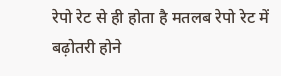रेपो रेट से ही होता है मतलब रेपो रेट में बढ़ोतरी होने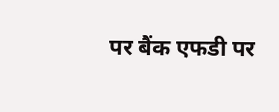पर बैंक एफडी पर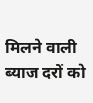मिलने वाली ब्याज दरों को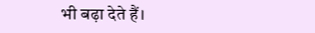भी बढ़ा देते हैं।